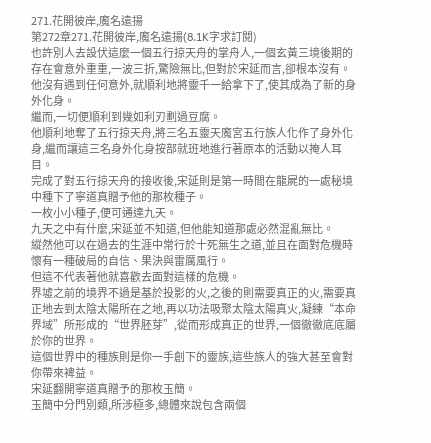271.花開彼岸,魔名遠揚
第272章271.花開彼岸,魔名遠揚(8.1K字求訂閱)
也許別人去設伏這麼一個五行掠天舟的掌舟人,一個玄黃三境後期的存在會意外重重,一波三折,驚險無比,但對於宋延而言,卻根本沒有。
他沒有遇到任何意外,就順利地將靈千一給拿下了,使其成為了新的身外化身。
繼而,一切便順利到幾如利刃劃過豆腐。
他順利地奪了五行掠天舟,將三名五靈天魔宮五行族人化作了身外化身,繼而讓這三名身外化身按部就班地進行著原本的活動以掩人耳目。
完成了對五行掠天舟的接收後,宋延則是第一時間在龍屍的一處秘境中種下了寧道真贈予他的那枚種子。
一枚小小種子,便可通達九天。
九天之中有什麼,宋延並不知道,但他能知道那處必然混亂無比。
縱然他可以在過去的生涯中常行於十死無生之道,並且在面對危機時懷有一種破局的自信、果決與雷厲風行。
但這不代表著他就喜歡去面對這樣的危機。
界墟之前的境界不過是基於投影的火,之後的則需要真正的火,需要真正地去到太陰太陽所在之地,再以功法吸聚太陰太陽真火,凝練“本命界域”所形成的“世界胚芽”,從而形成真正的世界,一個徹徹底底屬於你的世界。
這個世界中的種族則是你一手創下的靈族,這些族人的強大甚至會對你帶來裨益。
宋延翻開寧道真贈予的那枚玉簡。
玉簡中分門別類,所涉極多,總體來說包含兩個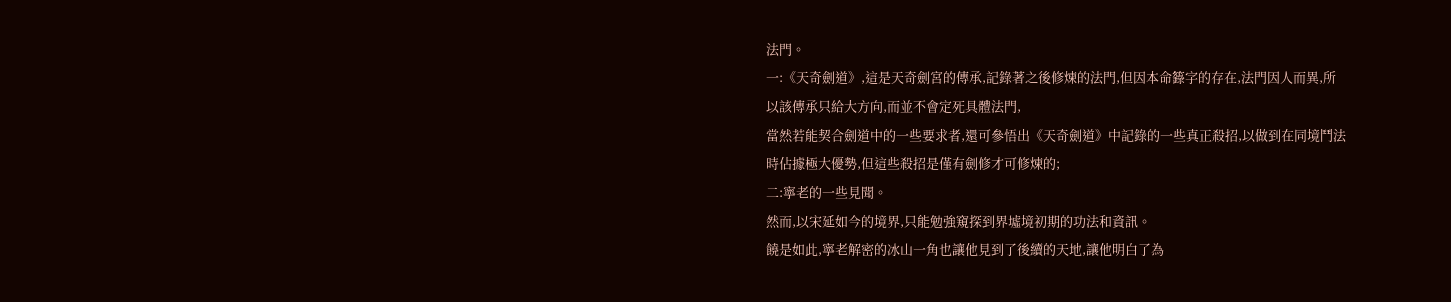法門。
一:《天奇劍道》,這是天奇劍宮的傳承,記錄著之後修煉的法門,但因本命籙字的存在,法門因人而異,所以該傳承只給大方向,而並不會定死具體法門,
當然若能契合劍道中的一些要求者,還可參悟出《天奇劍道》中記錄的一些真正殺招,以做到在同境鬥法時佔據極大優勢,但這些殺招是僅有劍修才可修煉的;
二:寧老的一些見聞。
然而,以宋延如今的境界,只能勉強窺探到界墟境初期的功法和資訊。
饒是如此,寧老解密的冰山一角也讓他見到了後續的天地,讓他明白了為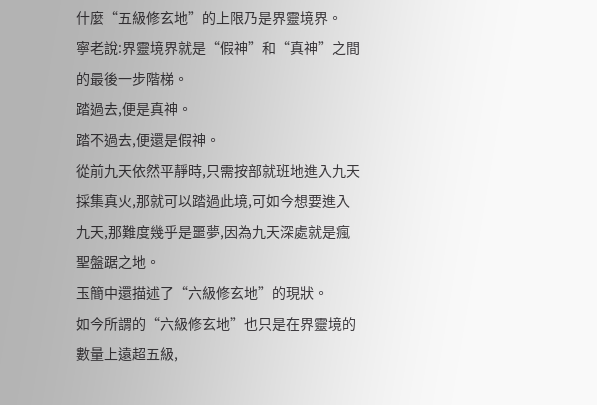什麼“五級修玄地”的上限乃是界靈境界。
寧老說:界靈境界就是“假神”和“真神”之間的最後一步階梯。
踏過去,便是真神。
踏不過去,便還是假神。
從前九天依然平靜時,只需按部就班地進入九天採集真火,那就可以踏過此境,可如今想要進入九天,那難度幾乎是噩夢,因為九天深處就是瘋聖盤踞之地。
玉簡中還描述了“六級修玄地”的現狀。
如今所謂的“六級修玄地”也只是在界靈境的數量上遠超五級,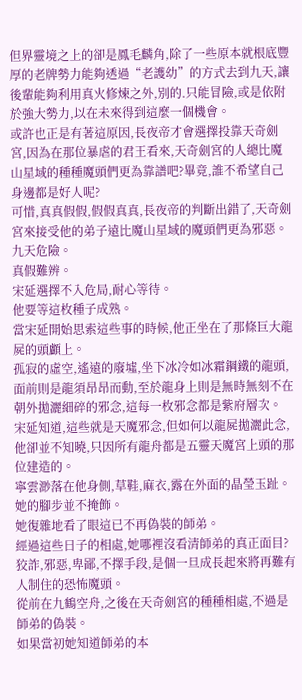但界靈境之上的卻是鳳毛麟角,除了一些原本就根底豐厚的老牌勢力能夠透過“老護幼”的方式去到九天,讓後輩能夠利用真火修煉之外,別的.只能冒險,或是依附於強大勢力,以在未來得到這麼一個機會。
或許也正是有著這原因,長夜帝才會選擇投靠天奇劍宮,因為在那位暴虐的君王看來,天奇劍宮的人總比魔山星域的種種魔頭們更為靠譜吧?畢竟,誰不希望自己身邊都是好人呢?
可惜,真真假假,假假真真,長夜帝的判斷出錯了,天奇劍宮來接受他的弟子遠比魔山星域的魔頭們更為邪惡。
九天危險。
真假難辨。
宋延選擇不入危局,耐心等待。
他要等這枚種子成熟。
當宋延開始思索這些事的時候,他正坐在了那條巨大龍屍的頭顱上。
孤寂的虛空,遙遠的廢墟,坐下冰冷如冰霜鋼鐵的龍頭,面前則是龍須昂昂而動,至於龍身上則是無時無刻不在朝外拋灑細碎的邪念,這每一枚邪念都是紫府層次。
宋延知道,這些就是天魔邪念,但如何以龍屍拋灑此念,他卻並不知曉,只因所有龍舟都是五靈天魔宮上頭的那位建造的。
寧雲渺落在他身側,草鞋,麻衣,露在外面的晶瑩玉趾。
她的腳步並不掩飾。
她復雜地看了眼這已不再偽裝的師弟。
經過這些日子的相處,她哪裡沒看清師弟的真正面目?
狡詐,邪惡,卑鄙,不擇手段,是個一旦成長起來將再難有人制住的恐怖魔頭。
從前在九鶴空舟,之後在天奇劍宮的種種相處,不過是師弟的偽裝。
如果當初她知道師弟的本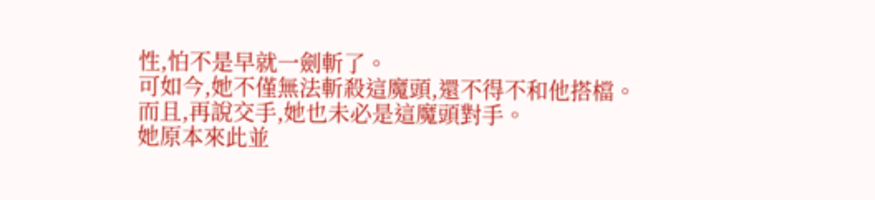性,怕不是早就一劍斬了。
可如今,她不僅無法斬殺這魔頭,還不得不和他搭檔。
而且,再說交手,她也未必是這魔頭對手。
她原本來此並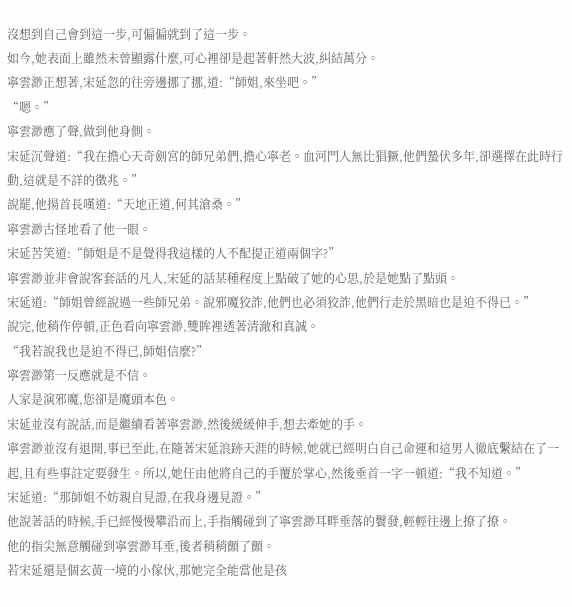沒想到自己會到這一步,可偏偏就到了這一步。
如今,她表面上雖然未曾顯露什麼,可心裡卻是起著軒然大波,糾結萬分。
寧雲渺正想著,宋延忽的往旁邊挪了挪,道:“師姐,來坐吧。”
“嗯。”
寧雲渺應了聲,做到他身側。
宋延沉聲道:“我在擔心天奇劍宮的師兄弟們,擔心寧老。血河門人無比猖獗,他們蟄伏多年,卻選擇在此時行動,這就是不詳的徵兆。”
說罷,他揚首長嘆道:“天地正道,何其滄桑。”
寧雲渺古怪地看了他一眼。
宋延苦笑道:“師姐是不是覺得我這樣的人不配提正道兩個字?”
寧雲渺並非會說客套話的凡人,宋延的話某種程度上點破了她的心思,於是她點了點頭。
宋延道:“師姐曾經說過一些師兄弟。說邪魔狡詐,他們也必須狡詐,他們行走於黑暗也是迫不得已。”
說完,他稍作停頓,正色看向寧雲渺,雙眸裡透著清澈和真誠。
“我若說我也是迫不得已,師姐信麼?”
寧雲渺第一反應就是不信。
人家是演邪魔,您卻是魔頭本色。
宋延並沒有說話,而是繼續看著寧雲渺,然後緩緩伸手,想去牽她的手。
寧雲渺並沒有退開,事已至此,在隨著宋延浪跡天涯的時候,她就已經明白自己命運和這男人徹底繫結在了一起,且有些事註定要發生。所以,她任由他將自己的手覆於掌心,然後垂首一字一頓道:“我不知道。”
宋延道:“那師姐不妨親自見證,在我身邊見證。”
他說著話的時候,手已經慢慢攀沿而上,手指觸碰到了寧雲渺耳畔垂落的鬢發,輕輕往邊上撩了撩。
他的指尖無意觸碰到寧雲渺耳垂,後者稍稍顫了顫。
若宋延還是個玄黃一境的小傢伙,那她完全能當他是孩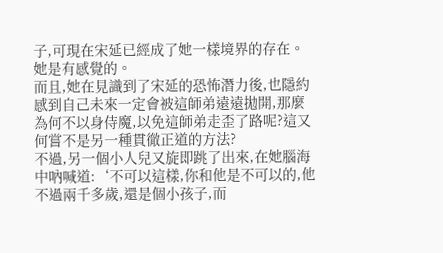子,可現在宋延已經成了她一樣境界的存在。
她是有感覺的。
而且,她在見識到了宋延的恐怖潛力後,也隱約感到自己未來一定會被這師弟遠遠拋開,那麼為何不以身侍魔,以免這師弟走歪了路呢?這又何嘗不是另一種貫徹正道的方法?
不過,另一個小人兒又旋即跳了出來,在她腦海中吶喊道:‘不可以這樣,你和他是不可以的,他不過兩千多歲,還是個小孩子,而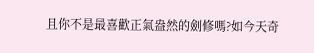且你不是最喜歡正氣盎然的劍修嗎?如今天奇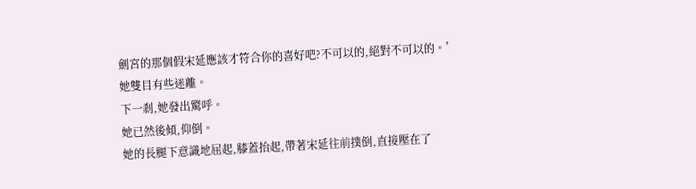劍宮的那個假宋延應該才符合你的喜好吧?不可以的,絕對不可以的。’
她雙目有些迷離。
下一剎,她發出驚呼。
她已然後傾,仰倒。
她的長腿下意識地屈起,膝蓋抬起,帶著宋延往前撲倒,直接壓在了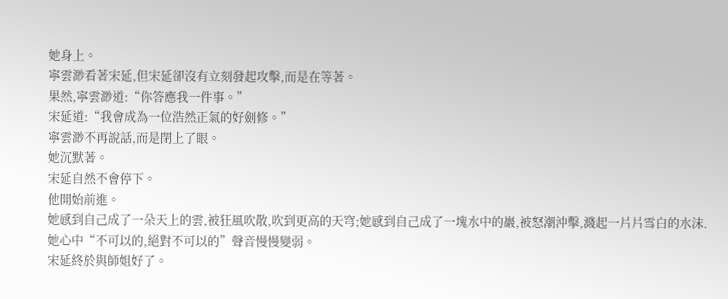她身上。
寧雲渺看著宋延,但宋延卻沒有立刻發起攻擊,而是在等著。
果然,寧雲渺道:“你答應我一件事。”
宋延道:“我會成為一位浩然正氣的好劍修。”
寧雲渺不再說話,而是閉上了眼。
她沉默著。
宋延自然不會停下。
他開始前進。
她感到自己成了一朵天上的雲,被狂風吹散,吹到更高的天穹;她感到自己成了一塊水中的巖,被怒潮沖擊,濺起一片片雪白的水沫.
她心中“不可以的,絕對不可以的”聲音慢慢變弱。
宋延終於與師姐好了。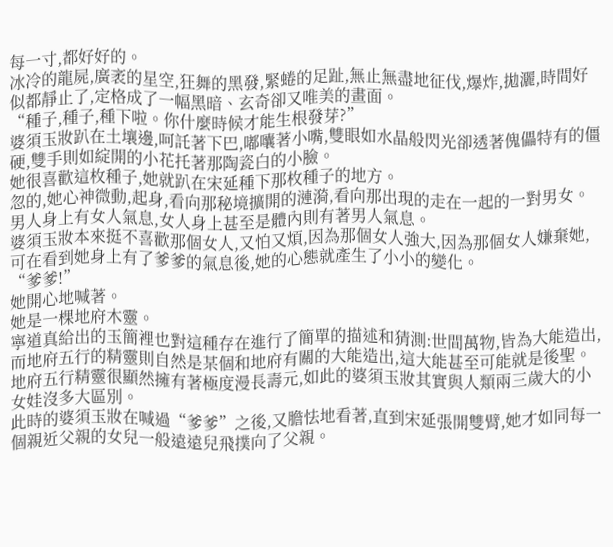每一寸,都好好的。
冰冷的龍屍,廣袤的星空,狂舞的黑發,緊蜷的足趾,無止無盡地征伐,爆炸,拋灑,時間好似都靜止了,定格成了一幅黑暗、玄奇卻又唯美的畫面。
“種子,種子,種下啦。你什麼時候才能生根發芽?”
婆須玉妝趴在土壤邊,呵託著下巴,嘟囔著小嘴,雙眼如水晶般閃光卻透著傀儡特有的僵硬,雙手則如綻開的小花托著那陶瓷白的小臉。
她很喜歡這枚種子,她就趴在宋延種下那枚種子的地方。
忽的,她心神微動,起身,看向那秘境擴開的漣漪,看向那出現的走在一起的一對男女。
男人身上有女人氣息,女人身上甚至是體內則有著男人氣息。
婆須玉妝本來挺不喜歡那個女人,又怕又煩,因為那個女人強大,因為那個女人嫌棄她,可在看到她身上有了爹爹的氣息後,她的心態就產生了小小的變化。
“爹爹!”
她開心地喊著。
她是一棵地府木靈。
寧道真給出的玉簡裡也對這種存在進行了簡單的描述和猜測:世間萬物,皆為大能造出,而地府五行的精靈則自然是某個和地府有關的大能造出,這大能甚至可能就是後聖。
地府五行精靈很顯然擁有著極度漫長壽元,如此的婆須玉妝其實與人類兩三歲大的小女娃沒多大區別。
此時的婆須玉妝在喊過“爹爹”之後,又膽怯地看著,直到宋延張開雙臂,她才如同每一個親近父親的女兒一般遠遠兒飛撲向了父親。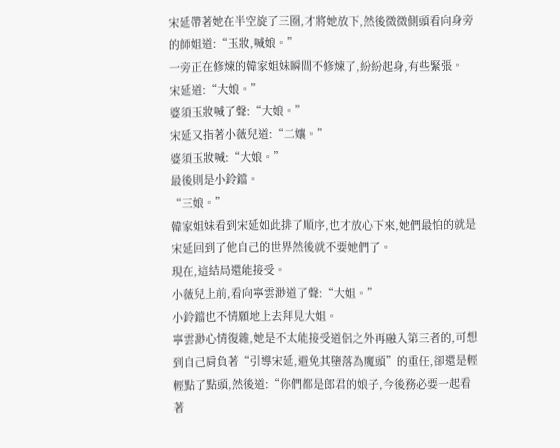宋延帶著她在半空旋了三圈,才將她放下,然後微微側頭看向身旁的師姐道:“玉妝,喊娘。”
一旁正在修煉的韓家姐妹瞬間不修煉了,紛紛起身,有些緊張。
宋延道:“大娘。”
婆須玉妝喊了聲:“大娘。”
宋延又指著小薇兒道:“二孃。”
婆須玉妝喊:“大娘。”
最後則是小鈴鐺。
“三娘。”
韓家姐妹看到宋延如此排了順序,也才放心下來,她們最怕的就是宋延回到了他自己的世界然後就不要她們了。
現在,這結局還能接受。
小薇兒上前,看向寧雲渺道了聲:“大姐。”
小鈴鐺也不情願地上去拜見大姐。
寧雲渺心情復雜,她是不太能接受道侶之外再融入第三者的,可想到自己肩負著“引導宋延,避免其墮落為魔頭”的重任,卻還是輕輕點了點頭,然後道:“你們都是郎君的娘子,今後務必要一起看著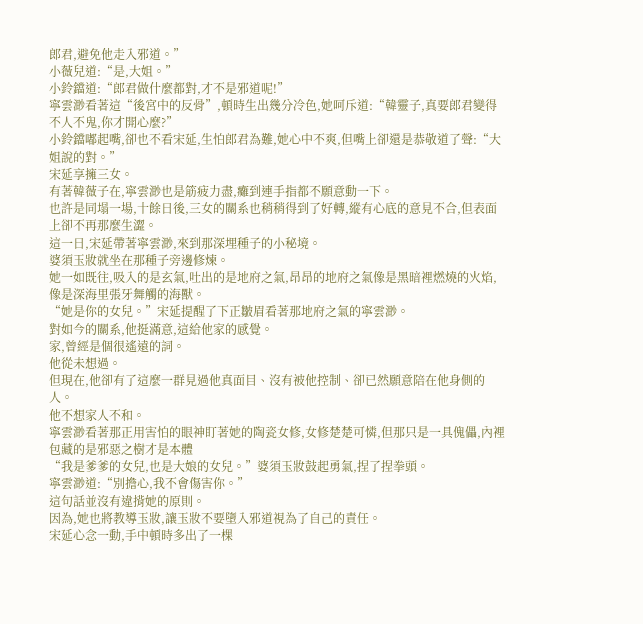郎君,避免他走入邪道。”
小薇兒道:“是,大姐。”
小鈴鐺道:“郎君做什麼都對,才不是邪道呢!”
寧雲渺看著這“後宮中的反骨”,頓時生出幾分冷色,她呵斥道:“韓靈子,真要郎君變得不人不鬼,你才開心麼?”
小鈴鐺嘟起嘴,卻也不看宋延,生怕郎君為難,她心中不爽,但嘴上卻還是恭敬道了聲:“大姐說的對。”
宋延享擁三女。
有著韓薇子在,寧雲渺也是筋疲力盡,癱到連手指都不願意動一下。
也許是同塌一場,十餘日後,三女的關系也稍稍得到了好轉,縱有心底的意見不合,但表面上卻不再那麼生澀。
這一日,宋延帶著寧雲渺,來到那深埋種子的小秘境。
婆須玉妝就坐在那種子旁邊修煉。
她一如既往,吸入的是玄氣,吐出的是地府之氣,昂昂的地府之氣像是黑暗裡燃燒的火焰,像是深海里張牙舞觸的海獸。
“她是你的女兒。”宋延提醒了下正皺眉看著那地府之氣的寧雲渺。
對如今的關系,他挺滿意,這給他家的感覺。
家,曾經是個很遙遠的詞。
他從未想過。
但現在,他卻有了這麼一群見過他真面目、沒有被他控制、卻已然願意陪在他身側的人。
他不想家人不和。
寧雲渺看著那正用害怕的眼神盯著她的陶瓷女修,女修楚楚可憐,但那只是一具傀儡,內裡包藏的是邪惡之樹才是本體
“我是爹爹的女兒,也是大娘的女兒。”婆須玉妝鼓起勇氣,捏了捏拳頭。
寧雲渺道:“別擔心,我不會傷害你。”
這句話並沒有違揹她的原則。
因為,她也將教導玉妝,讓玉妝不要墮入邪道視為了自己的責任。
宋延心念一動,手中頓時多出了一棵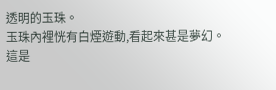透明的玉珠。
玉珠內裡恍有白煙遊動,看起來甚是夢幻。
這是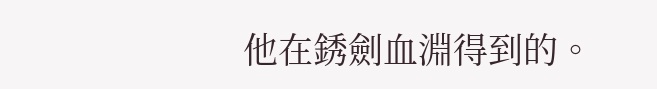他在銹劍血淵得到的。